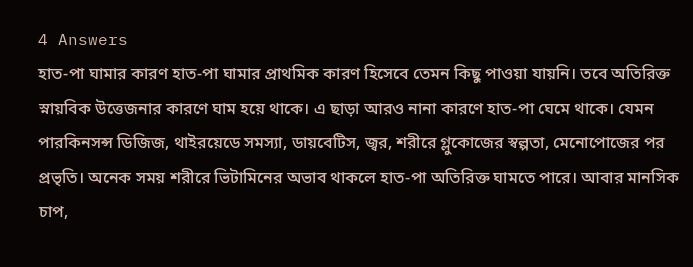4 Answers
হাত-পা ঘামার কারণ হাত-পা ঘামার প্রাথমিক কারণ হিসেবে তেমন কিছু পাওয়া যায়নি। তবে অতিরিক্ত স্নায়বিক উত্তেজনার কারণে ঘাম হয়ে থাকে। এ ছাড়া আরও নানা কারণে হাত-পা ঘেমে থাকে। যেমন পারকিনসন্স ডিজিজ, থাইরয়েডে সমস্যা, ডায়বেটিস, জ্বর, শরীরে গ্লুকোজের স্বল্পতা, মেনোপোজের পর প্রভৃতি। অনেক সময় শরীরে ভিটামিনের অভাব থাকলে হাত-পা অতিরিক্ত ঘামতে পারে। আবার মানসিক চাপ,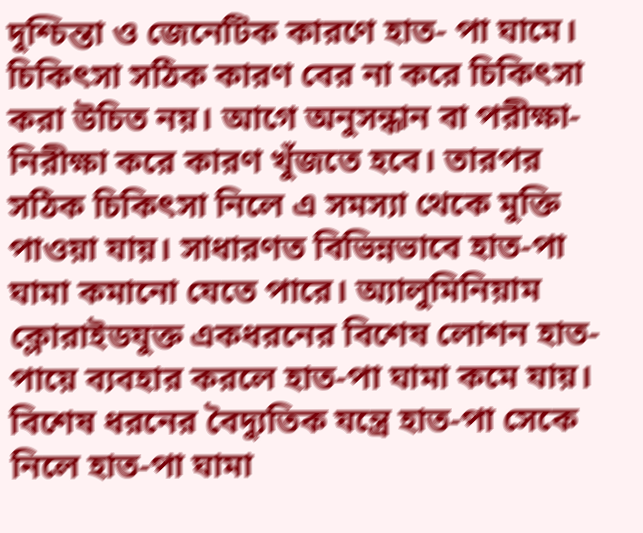দুশ্চিন্তা ও জেনেটিক কারণে হাত- পা ঘামে। চিকিৎসা সঠিক কারণ বের না করে চিকিৎসা করা উচিত নয়। আগে অনুসন্ধান বা পরীক্ষা-নিরীক্ষা করে কারণ খুঁজতে হবে। তারপর সঠিক চিকিৎসা নিলে এ সমস্যা থেকে মুক্তি পাওয়া যায়। সাধারণত বিভিন্নভাবে হাত-পা ঘামা কমানো যেতে পারে। অ্যালুমিনিয়াম ক্লোরাইডযুক্ত একধরনের বিশেষ লোশন হাত- পায়ে ব্যবহার করলে হাত-পা ঘামা কমে যায়। বিশেষ ধরনের বৈদ্যুতিক যন্ত্রে হাত-পা সেকে নিলে হাত-পা ঘামা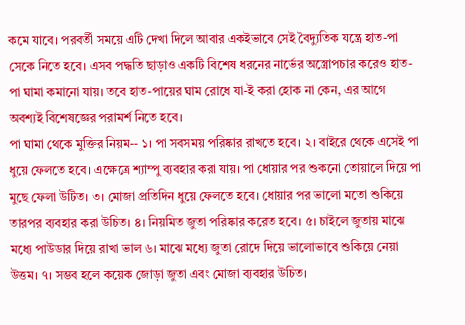কমে যাবে। পরবর্তী সময়ে এটি দেখা দিলে আবার একইভাবে সেই বৈদ্যুতিক যন্ত্রে হাত-পা সেকে নিতে হবে। এসব পদ্ধতি ছাড়াও একটি বিশেষ ধরনের নার্ভের অস্ত্রোপচার করেও হাত- পা ঘামা কমানো যায়। তবে হাত-পায়ের ঘাম রোধে যা-ই করা হোক না কেন, এর আগে অবশ্যই বিশেষজ্ঞের পরামর্শ নিতে হবে।
পা ঘামা থেকে মুক্তির নিয়ম-- ১। পা সবসময় পরিষ্কার রাখতে হবে। ২। বাইরে থেকে এসেই পা ধুয়ে ফেলতে হবে। এক্ষেত্রে শ্যাম্পু ব্যবহার করা যায়। পা ধোয়ার পর শুকনো তোয়ালে দিয়ে পা মুছে ফেলা উটিত। ৩। মোজা প্রতিদিন ধুয়ে ফেলতে হবে। ধোয়ার পর ভালো মতো শুকিয়ে তারপর ব্যবহার করা উচিত। ৪। নিয়মিত জুতা পরিষ্কার করেত হবে। ৫। চাইলে জুতায় মাঝে মধ্যে পাউডার দিয়ে রাখা ভাল ৬। মাঝে মধ্যে জুতা রোদে দিয়ে ভালোভাবে শুকিয়ে নেয়া উত্তম। ৭। সম্ভব হলে কয়েক জোড়া জুতা এবং মোজা ব্যবহার উচিত।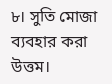৮। সুতি মোজা ব্যবহার করা উত্তম।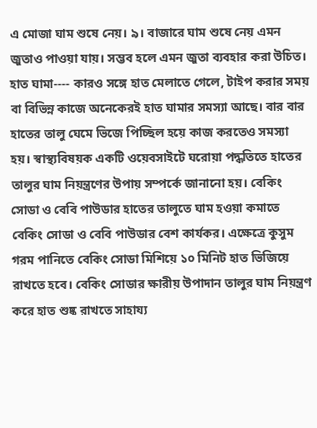এ মোজা ঘাম শুষে নেয়। ৯। বাজারে ঘাম শুষে নেয় এমন জুতাও পাওয়া যায়। সম্ভব হলে এমন জুতা ব্যবহার করা উচিত। হাত ঘামা---- কারও সঙ্গে হাত মেলাতে গেলে, টাইপ করার সময় বা বিভিন্ন কাজে অনেকেরই হাত ঘামার সমস্যা আছে। বার বার হাতের তালু ঘেমে ভিজে পিচ্ছিল হয়ে কাজ করতেও সমস্যা হয়। স্বাস্থ্যবিষয়ক একটি ওয়েবসাইটে ঘরোয়া পদ্ধতিতে হাতের তালুর ঘাম নিয়ন্ত্রণের উপায় সম্পর্কে জানানো হয়। বেকিং সোডা ও বেবি পাউডার হাতের তালুতে ঘাম হওয়া কমাতে বেকিং সোডা ও বেবি পাউডার বেশ কার্যকর। এক্ষেত্রে কুসুম গরম পানিতে বেকিং সোডা মিশিয়ে ১০ মিনিট হাত ভিজিয়ে রাখতে হবে। বেকিং সোডার ক্ষারীয় উপাদান তালুর ঘাম নিয়ন্ত্রণ করে হাত শুষ্ক রাখতে সাহায্য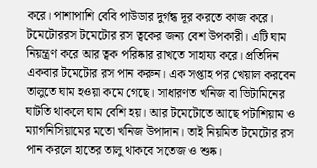করে। পাশাপাশি বেবি পাউডার দুর্গন্ধ দূর করতে কাজ করে। টমেটোররস টমেটোর রস ত্বকের জন্য বেশ উপকারী। এটি ঘাম নিয়ন্ত্রণ করে আর ত্বক পরিষ্কার রাখতে সাহায্য করে। প্রতিদিন একবার টমেটোর রস পান করুন। এক সপ্তাহ পর খেয়াল করবেন তালুতে ঘাম হওয়া কমে গেছে। সাধারণত খনিজ বা ভিটামিনের ঘাটতি থাকলে ঘাম বেশি হয়। আর টমেটোতে আছে পটাশিয়াম ও ম্যাগনিসিয়ামের মতো খনিজ উপাদান। তাই নিয়মিত টমেটোর রস পান করলে হাতের তালু থাকবে সতেজ ও শুষ্ক।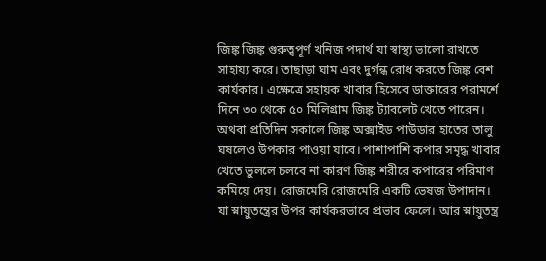জিঙ্ক জিঙ্ক গুরুত্বপূর্ণ খনিজ পদার্থ যা স্বাস্থ্য ভালো রাখতে সাহায্য করে। তাছাড়া ঘাম এবং দুর্গন্ধ রোধ করতে জিঙ্ক বেশ কার্যকার। এক্ষেত্রে সহায়ক খাবার হিসেবে ডাক্তারের পরামর্শে দিনে ৩০ থেকে ৫০ মিলিগ্রাম জিঙ্ক ট্যাবলেট খেতে পারেন। অথবা প্রতিদিন সকালে জিঙ্ক অক্সাইড পাউডার হাতের তালু ঘষলেও উপকার পাওয়া যাবে। পাশাপাশি কপার সমৃদ্ধ খাবার খেতে ভুললে চলবে না কারণ জিঙ্ক শরীরে কপারের পরিমাণ কমিয়ে দেয়। রোজমেরি রোজমেরি একটি ভেষজ উপাদান। যা স্নায়ুতন্ত্রের উপর কার্যকরভাবে প্রভাব ফেলে। আর স্নায়ুতন্ত্র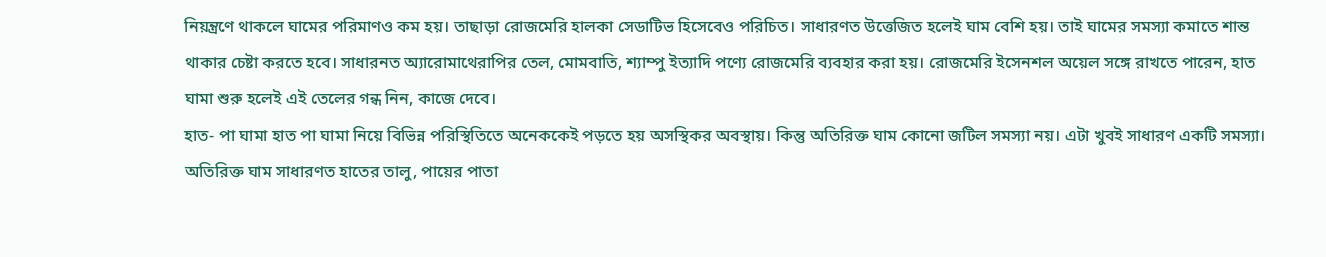নিয়ন্ত্রণে থাকলে ঘামের পরিমাণও কম হয়। তাছাড়া রোজমেরি হালকা সেডাটিভ হিসেবেও পরিচিত। সাধারণত উত্তেজিত হলেই ঘাম বেশি হয়। তাই ঘামের সমস্যা কমাতে শান্ত থাকার চেষ্টা করতে হবে। সাধারনত অ্যারোমাথেরাপির তেল, মোমবাতি, শ্যাম্পু ইত্যাদি পণ্যে রোজমেরি ব্যবহার করা হয়। রোজমেরি ইসেনশল অয়েল সঙ্গে রাখতে পারেন, হাত ঘামা শুরু হলেই এই তেলের গন্ধ নিন, কাজে দেবে।
হাত- পা ঘামা হাত পা ঘামা নিয়ে বিভিন্ন পরিস্থিতিতে অনেককেই পড়তে হয় অসস্থিকর অবস্থায়। কিন্তু অতিরিক্ত ঘাম কোনো জটিল সমস্যা নয়। এটা খুবই সাধারণ একটি সমস্যা। অতিরিক্ত ঘাম সাধারণত হাতের তালু, পায়ের পাতা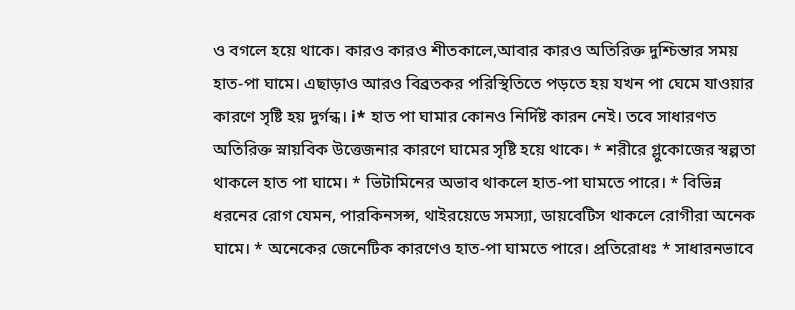ও বগলে হয়ে থাকে। কারও কারও শীতকালে,আবার কারও অতিরিক্ত দুশ্চিন্তার সময় হাত-পা ঘামে। এছাড়াও আরও বিব্রতকর পরিস্থিতিতে পড়তে হয় যখন পা ঘেমে যাওয়ার কারণে সৃষ্টি হয় দুর্গন্ধ। i* হাত পা ঘামার কোনও নির্দিষ্ট কারন নেই। তবে সাধারণত অতিরিক্ত স্নায়বিক উত্তেজনার কারণে ঘামের সৃষ্টি হয়ে থাকে। * শরীরে গ্লুকোজের স্বল্পতা থাকলে হাত পা ঘামে। * ভিটামিনের অভাব থাকলে হাত-পা ঘামতে পারে। * বিভিন্ন ধরনের রোগ যেমন, পারকিনসন্স, থাইরয়েডে সমস্যা, ডায়বেটিস থাকলে রোগীরা অনেক ঘামে। * অনেকের জেনেটিক কারণেও হাত-পা ঘামতে পারে। প্রতিরোধঃ * সাধারনভাবে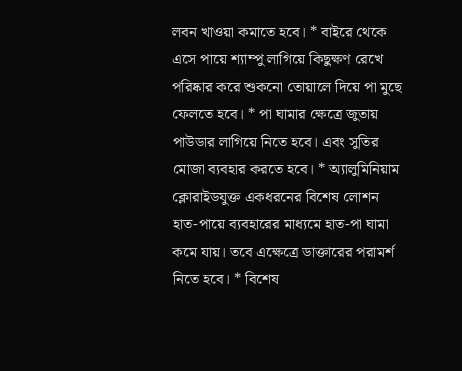লবন খাওয়া কমাতে হবে। * বাইরে থেকে এসে পায়ে শ্যাম্পু লাগিয়ে কিছুক্ষণ রেখে পরিষ্কার করে শুকনো তোয়ালে দিয়ে পা মুছে ফেলতে হবে। * পা ঘামার ক্ষেত্রে জুতায় পাউডার লাগিয়ে নিতে হবে। এবং সুতির মোজা ব্যবহার করতে হবে। * অ্যালুমিনিয়াম ক্লোরাইডযুক্ত একধরনের বিশেষ লোশন হাত-পায়ে ব্যবহারের মাধ্যমে হাত-পা ঘামা কমে যায়। তবে এক্ষেত্রে ডাক্তারের পরামর্শ নিতে হবে। * বিশেষ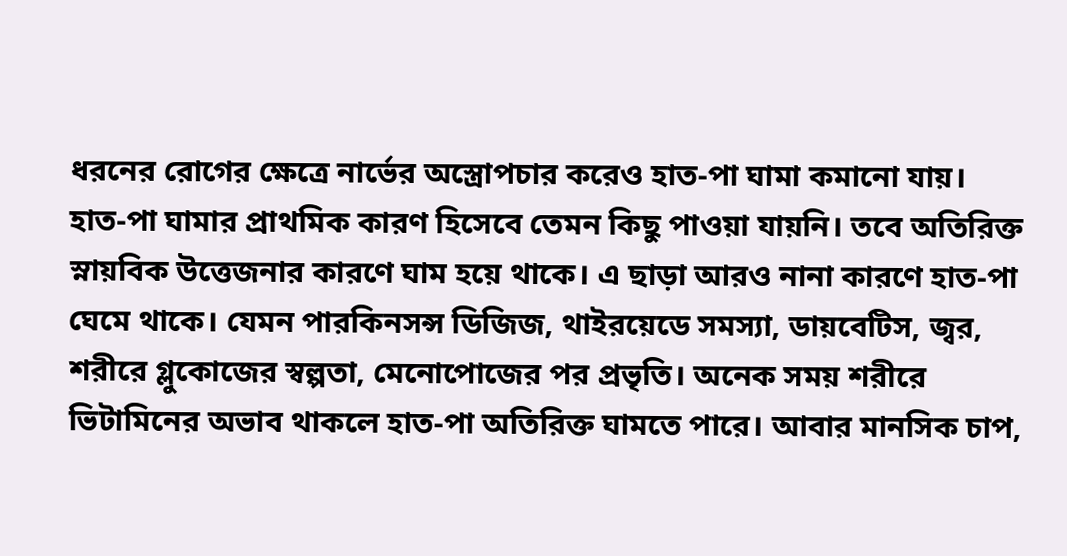ধরনের রোগের ক্ষেত্রে নার্ভের অস্ত্রোপচার করেও হাত-পা ঘামা কমানো যায়।
হাত-পা ঘামার প্রাথমিক কারণ হিসেবে তেমন কিছু পাওয়া যায়নি। তবে অতিরিক্ত স্নায়বিক উত্তেজনার কারণে ঘাম হয়ে থাকে। এ ছাড়া আরও নানা কারণে হাত-পা ঘেমে থাকে। যেমন পারকিনসন্স ডিজিজ, থাইরয়েডে সমস্যা, ডায়বেটিস, জ্বর, শরীরে গ্লুকোজের স্বল্পতা, মেনোপোজের পর প্রভৃতি। অনেক সময় শরীরে ভিটামিনের অভাব থাকলে হাত-পা অতিরিক্ত ঘামতে পারে। আবার মানসিক চাপ,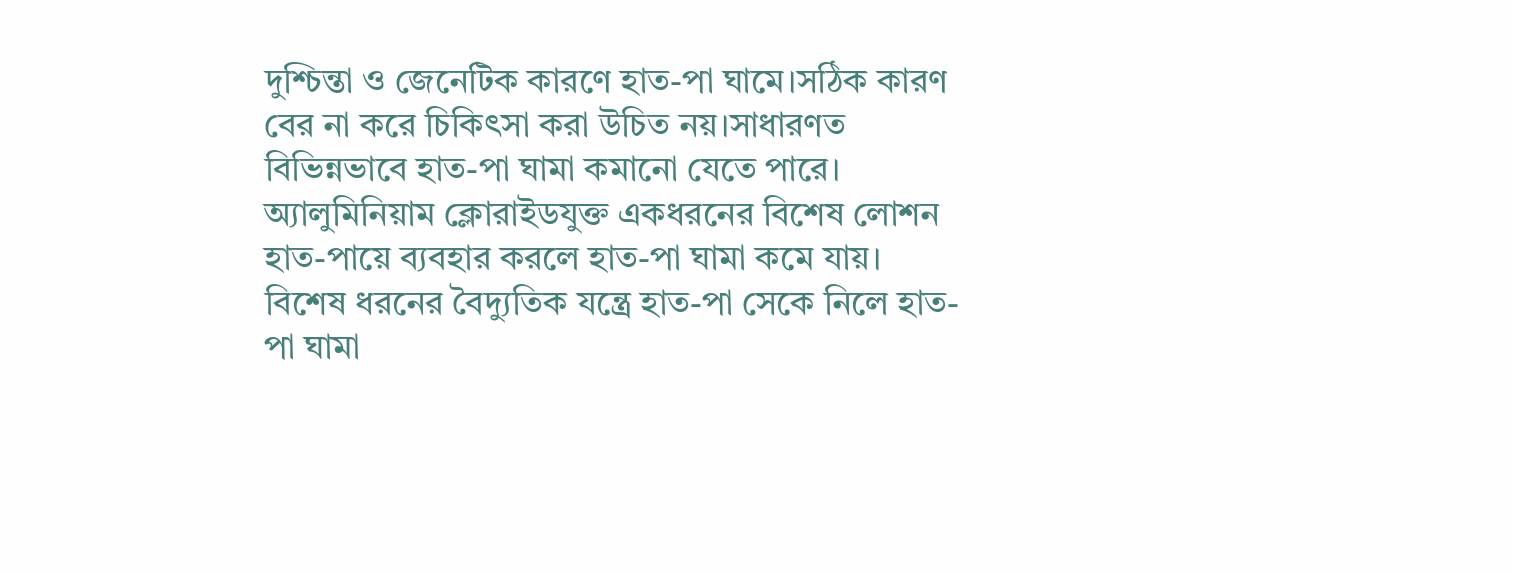দুশ্চিন্তা ও জেনেটিক কারণে হাত-পা ঘামে।সঠিক কারণ বের না করে চিকিৎসা করা উচিত নয়।সাধারণত বিভিন্নভাবে হাত-পা ঘামা কমানো যেতে পারে। অ্যালুমিনিয়াম ক্লোরাইডযুক্ত একধরনের বিশেষ লোশন হাত-পায়ে ব্যবহার করলে হাত-পা ঘামা কমে যায়। বিশেষ ধরনের বৈদ্যুতিক যন্ত্রে হাত-পা সেকে নিলে হাত-পা ঘামা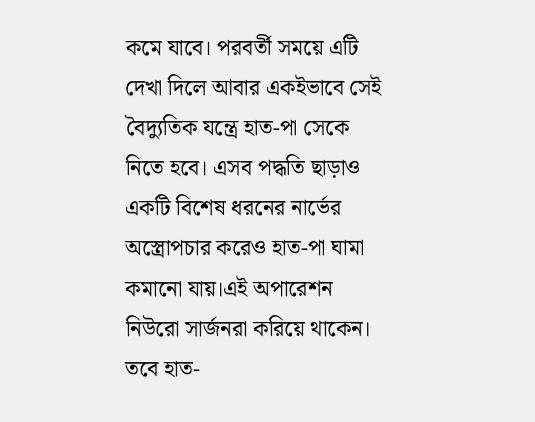কমে যাবে। পরবর্তী সময়ে এটি দেখা দিলে আবার একইভাবে সেই বৈদ্যুতিক যন্ত্রে হাত-পা সেকে নিতে হবে। এসব পদ্ধতি ছাড়াও একটি বিশেষ ধরনের নার্ভের অস্ত্রোপচার করেও হাত-পা ঘামা কমানো যায়।এই অপারেশন নিউরো সার্জনরা করিয়ে থাকেন। তবে হাত-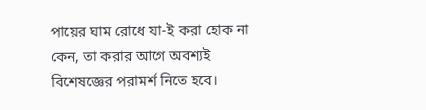পায়ের ঘাম রোধে যা-ই করা হোক না কেন, তা করার আগে অবশ্যই বিশেষজ্ঞের পরামর্শ নিতে হবে।